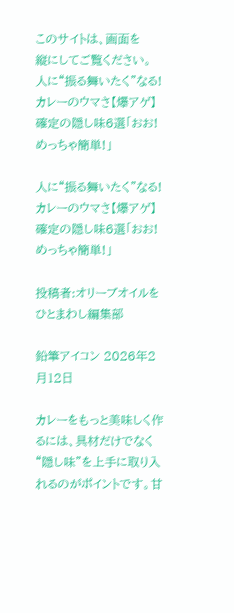このサイトは、画面を
縦にしてご覧ください。
人に“振る舞いたく”なる!カレーのウマさ【爆アゲ】確定の隠し味6選「おお!めっちゃ簡単!」

人に“振る舞いたく”なる!カレーのウマさ【爆アゲ】確定の隠し味6選「おお!めっちゃ簡単!」

投稿者:オリーブオイルをひとまわし編集部

鉛筆アイコン 2026年2月12日

カレーをもっと美味しく作るには、具材だけでなく“隠し味”を上手に取り入れるのがポイントです。甘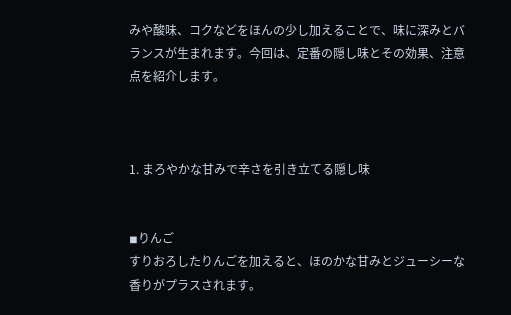みや酸味、コクなどをほんの少し加えることで、味に深みとバランスが生まれます。今回は、定番の隠し味とその効果、注意点を紹介します。



1. まろやかな甘みで辛さを引き立てる隠し味


◾りんご
すりおろしたりんごを加えると、ほのかな甘みとジューシーな香りがプラスされます。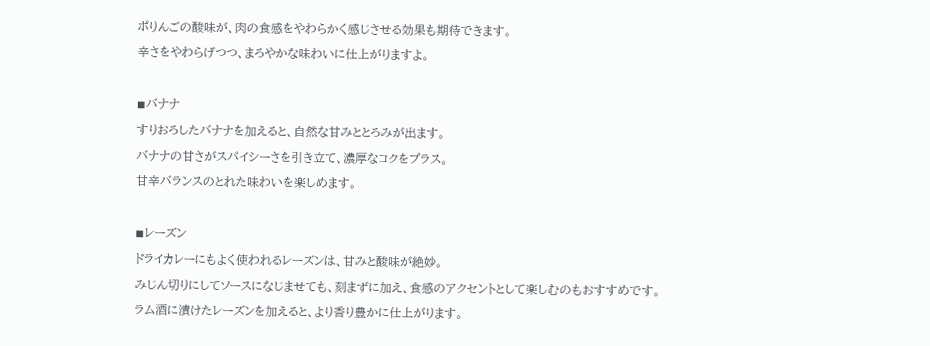ポりんごの酸味が、肉の食感をやわらかく感じさせる効果も期待できます。
辛さをやわらげつつ、まろやかな味わいに仕上がりますよ。

◾バナナ
すりおろしたバナナを加えると、自然な甘みととろみが出ます。
バナナの甘さがスパイシーさを引き立て、濃厚なコクをプラス。
甘辛バランスのとれた味わいを楽しめます。

◾レーズン
ドライカレーにもよく使われるレーズンは、甘みと酸味が絶妙。
みじん切りにしてソースになじませても、刻まずに加え、食感のアクセントとして楽しむのもおすすめです。
ラム酒に漬けたレーズンを加えると、より香り豊かに仕上がります。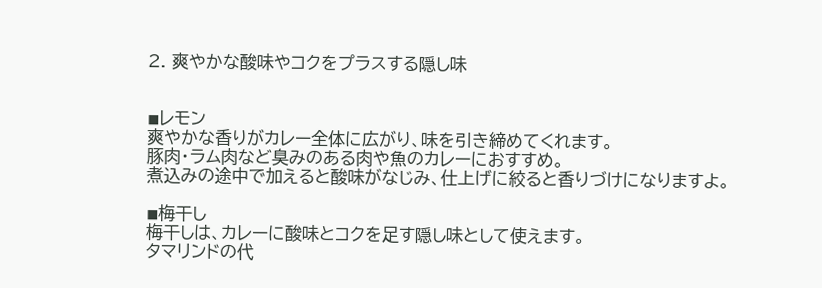2. 爽やかな酸味やコクをプラスする隠し味


◾レモン
爽やかな香りがカレー全体に広がり、味を引き締めてくれます。
豚肉・ラム肉など臭みのある肉や魚のカレーにおすすめ。
煮込みの途中で加えると酸味がなじみ、仕上げに絞ると香りづけになりますよ。

◾梅干し
梅干しは、カレーに酸味とコクを足す隠し味として使えます。
タマリンドの代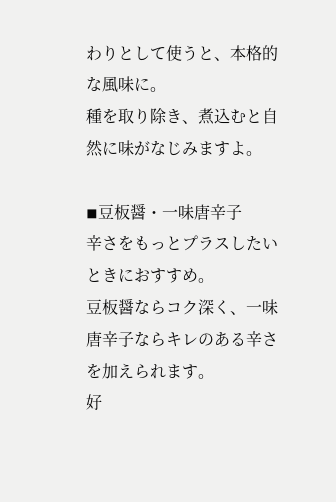わりとして使うと、本格的な風味に。
種を取り除き、煮込むと自然に味がなじみますよ。

◾豆板醤・一味唐辛子
辛さをもっとプラスしたいときにおすすめ。
豆板醤ならコク深く、一味唐辛子ならキレのある辛さを加えられます。
好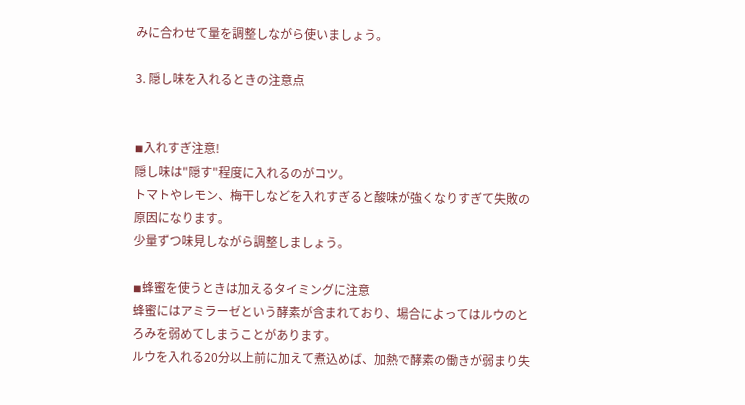みに合わせて量を調整しながら使いましょう。

3. 隠し味を入れるときの注意点


◾入れすぎ注意!
隠し味は"隠す"程度に入れるのがコツ。
トマトやレモン、梅干しなどを入れすぎると酸味が強くなりすぎて失敗の原因になります。
少量ずつ味見しながら調整しましょう。

◾蜂蜜を使うときは加えるタイミングに注意
蜂蜜にはアミラーゼという酵素が含まれており、場合によってはルウのとろみを弱めてしまうことがあります。
ルウを入れる20分以上前に加えて煮込めば、加熱で酵素の働きが弱まり失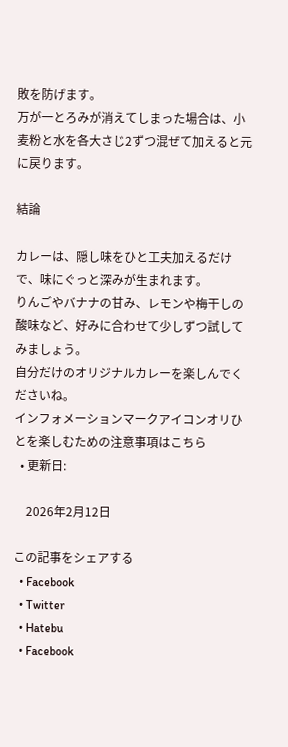敗を防げます。
万が一とろみが消えてしまった場合は、小麦粉と水を各大さじ2ずつ混ぜて加えると元に戻ります。

結論

カレーは、隠し味をひと工夫加えるだけで、味にぐっと深みが生まれます。
りんごやバナナの甘み、レモンや梅干しの酸味など、好みに合わせて少しずつ試してみましょう。
自分だけのオリジナルカレーを楽しんでくださいね。
インフォメーションマークアイコンオリひとを楽しむための注意事項はこちら
  • 更新日:

    2026年2月12日

この記事をシェアする
  • Facebook
  • Twitter
  • Hatebu
  • Facebook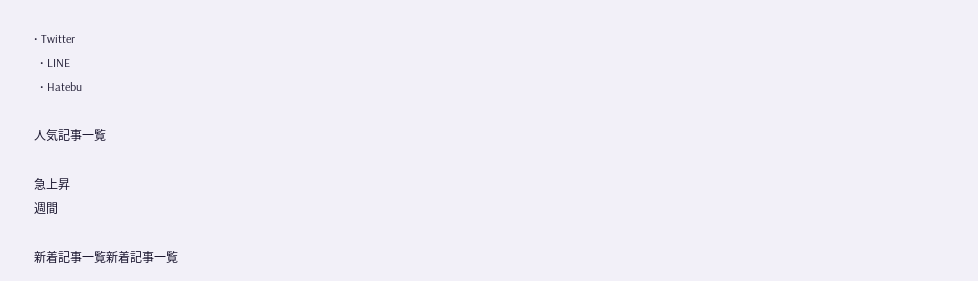• Twitter
  • LINE
  • Hatebu

人気記事一覧

急上昇
週間

新着記事一覧新着記事一覧